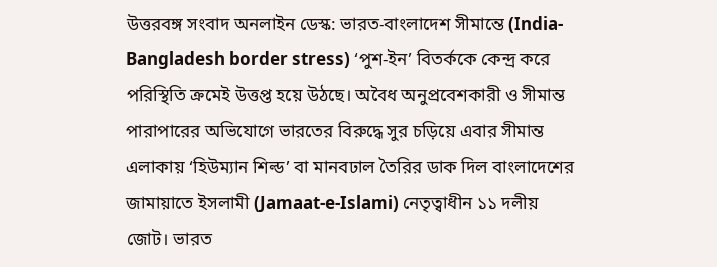উত্তরবঙ্গ সংবাদ অনলাইন ডেস্ক: ভারত-বাংলাদেশ সীমান্তে (India-Bangladesh border stress) ‘পুশ-ইন’ বিতর্ককে কেন্দ্র করে পরিস্থিতি ক্রমেই উত্তপ্ত হয়ে উঠছে। অবৈধ অনুপ্রবেশকারী ও সীমান্ত পারাপারের অভিযোগে ভারতের বিরুদ্ধে সুর চড়িয়ে এবার সীমান্ত এলাকায় ‘হিউম্যান শিল্ড’ বা মানবঢাল তৈরির ডাক দিল বাংলাদেশের জামায়াতে ইসলামী (Jamaat-e-Islami) নেতৃত্বাধীন ১১ দলীয় জোট। ভারত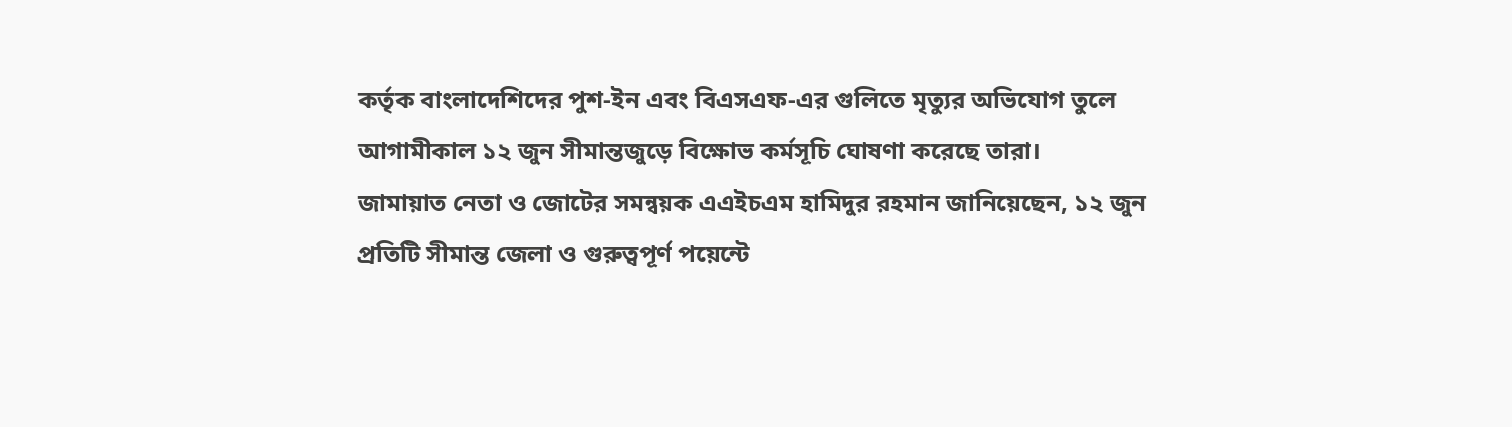কর্তৃক বাংলাদেশিদের পুশ-ইন এবং বিএসএফ-এর গুলিতে মৃত্যুর অভিযোগ তুলে আগামীকাল ১২ জুন সীমান্তজুড়ে বিক্ষোভ কর্মসূচি ঘোষণা করেছে তারা।
জামায়াত নেতা ও জোটের সমন্বয়ক এএইচএম হামিদুর রহমান জানিয়েছেন, ১২ জুন প্রতিটি সীমান্ত জেলা ও গুরুত্বপূর্ণ পয়েন্টে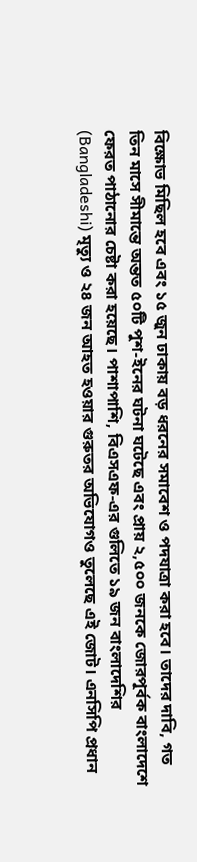বিক্ষোভ মিছিল হবে এবং ১৫ জুন ঢাকায় বড় ধরনের সমাবেশ ও পদযাত্রা করা হবে। তাদের দাবি, গত তিন মাসে সীমান্তে অন্তত ৫০টি পুশ-ইনের ঘটনা ঘটেছে এবং প্রায় ২,৫০০ জনকে জোরপূর্বক বাংলাদেশে ফেরত পাঠানোর চেষ্টা করা হয়েছে। পাশাপাশি, বিএসএফ-এর গুলিতে ১৯ জন বাংলাদেশির (Bangladeshi) মৃত্যু ও ২৪ জন আহত হওয়ার গুরুতর অভিযোগও তুলেছে এই জোট। এনসিপি প্রধান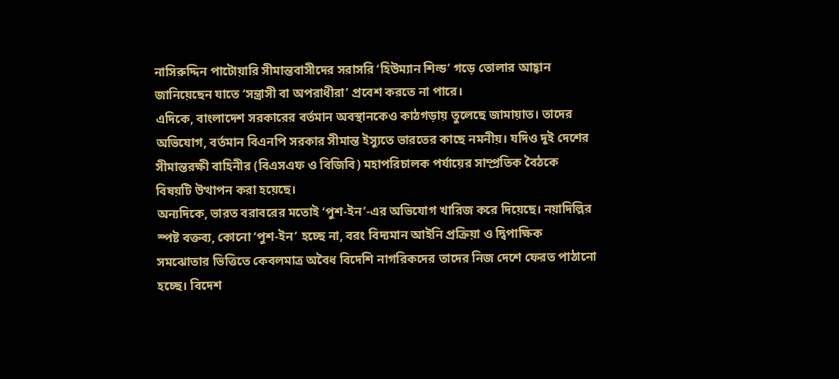নাসিরুদ্দিন পাটোয়ারি সীমান্তবাসীদের সরাসরি ‘হিউম্যান শিল্ড’ গড়ে তোলার আহ্বান জানিয়েছেন যাতে ‘সন্ত্রাসী বা অপরাধীরা’ প্রবেশ করতে না পারে।
এদিকে, বাংলাদেশ সরকারের বর্তমান অবস্থানকেও কাঠগড়ায় তুলেছে জামায়াত। তাদের অভিযোগ, বর্তমান বিএনপি সরকার সীমান্ত ইস্যুতে ভারতের কাছে নমনীয়। যদিও দুই দেশের সীমান্তরক্ষী বাহিনীর (বিএসএফ ও বিজিবি) মহাপরিচালক পর্যায়ের সাম্প্রতিক বৈঠকে বিষয়টি উত্থাপন করা হয়েছে।
অন্যদিকে, ভারত বরাবরের মতোই ‘পুশ-ইন’-এর অভিযোগ খারিজ করে দিয়েছে। নয়াদিল্লির স্পষ্ট বক্তব্য, কোনো ‘পুশ-ইন’ হচ্ছে না, বরং বিদ্যমান আইনি প্রক্রিয়া ও দ্বিপাক্ষিক সমঝোতার ভিত্তিতে কেবলমাত্র অবৈধ বিদেশি নাগরিকদের তাদের নিজ দেশে ফেরত পাঠানো হচ্ছে। বিদেশ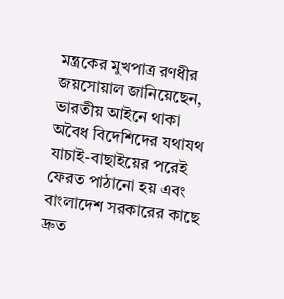মন্ত্রকের মুখপাত্র রণধীর জয়সোয়াল জানিয়েছেন, ভারতীয় আইনে থাকা অবৈধ বিদেশিদের যথাযথ যাচাই-বাছাইয়ের পরেই ফেরত পাঠানো হয় এবং বাংলাদেশ সরকারের কাছে দ্রুত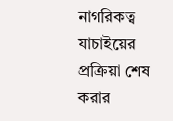নাগরিকত্ব যাচাইয়ের প্রক্রিয়া শেষ করার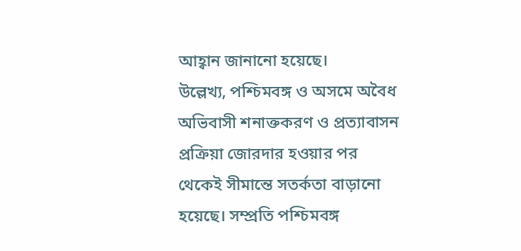আহ্বান জানানো হয়েছে।
উল্লেখ্য, পশ্চিমবঙ্গ ও অসমে অবৈধ অভিবাসী শনাক্তকরণ ও প্রত্যাবাসন প্রক্রিয়া জোরদার হওয়ার পর থেকেই সীমান্তে সতর্কতা বাড়ানো হয়েছে। সম্প্রতি পশ্চিমবঙ্গ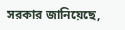সরকার জানিয়েছে,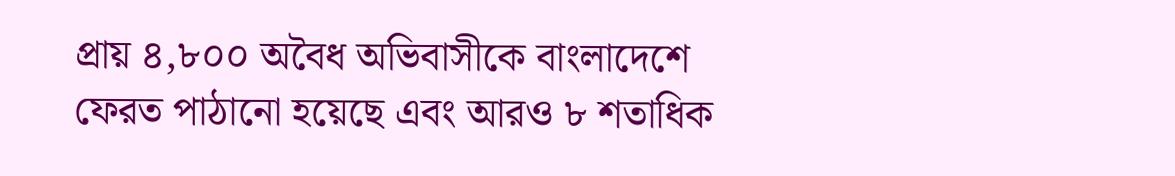প্রায় ৪,৮০০ অবৈধ অভিবাসীকে বাংলাদেশে ফেরত পাঠানো হয়েছে এবং আরও ৮ শতাধিক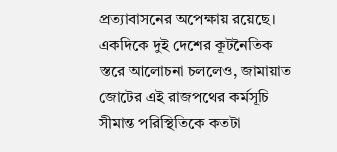প্রত্যাবাসনের অপেক্ষায় রয়েছে। একদিকে দুই দেশের কূটনৈতিক স্তরে আলোচনা চললেও, জামায়াত জোটের এই রাজপথের কর্মসূচি সীমান্ত পরিস্থিতিকে কতটা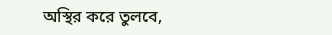অস্থির করে তুলবে,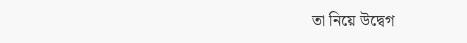তা নিয়ে উদ্বেগ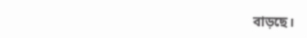বাড়ছে।